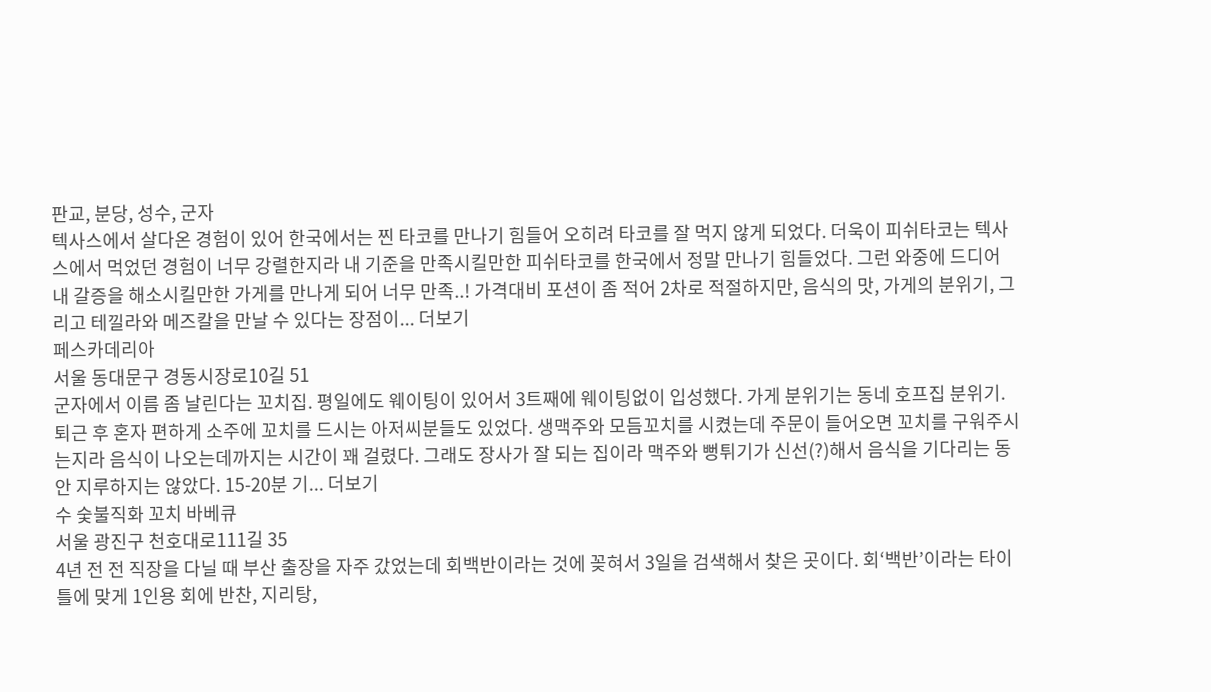판교, 분당, 성수, 군자
텍사스에서 살다온 경험이 있어 한국에서는 찐 타코를 만나기 힘들어 오히려 타코를 잘 먹지 않게 되었다. 더욱이 피쉬타코는 텍사스에서 먹었던 경험이 너무 강렬한지라 내 기준을 만족시킬만한 피쉬타코를 한국에서 정말 만나기 힘들었다. 그런 와중에 드디어 내 갈증을 해소시킬만한 가게를 만나게 되어 너무 만족..! 가격대비 포션이 좀 적어 2차로 적절하지만, 음식의 맛, 가게의 분위기, 그리고 테낄라와 메즈칼을 만날 수 있다는 장점이... 더보기
페스카데리아
서울 동대문구 경동시장로10길 51
군자에서 이름 좀 날린다는 꼬치집. 평일에도 웨이팅이 있어서 3트째에 웨이팅없이 입성했다. 가게 분위기는 동네 호프집 분위기. 퇴근 후 혼자 편하게 소주에 꼬치를 드시는 아저씨분들도 있었다. 생맥주와 모듬꼬치를 시켰는데 주문이 들어오면 꼬치를 구워주시는지라 음식이 나오는데까지는 시간이 꽤 걸렸다. 그래도 장사가 잘 되는 집이라 맥주와 뻥튀기가 신선(?)해서 음식을 기다리는 동안 지루하지는 않았다. 15-20분 기... 더보기
수 숯불직화 꼬치 바베큐
서울 광진구 천호대로111길 35
4년 전 전 직장을 다닐 때 부산 출장을 자주 갔었는데 회백반이라는 것에 꽂혀서 3일을 검색해서 찾은 곳이다. 회‘백반’이라는 타이틀에 맞게 1인용 회에 반찬, 지리탕,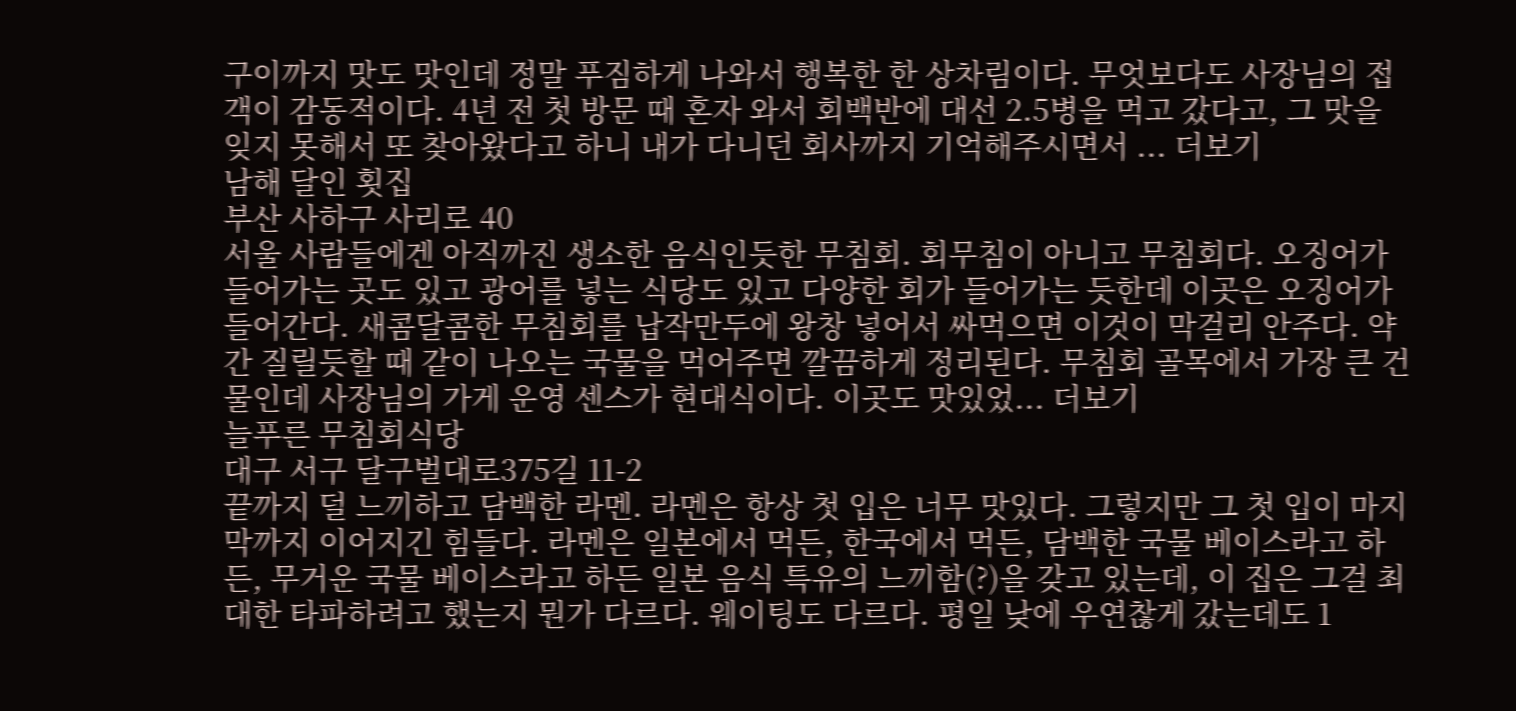구이까지 맛도 맛인데 정말 푸짐하게 나와서 행복한 한 상차림이다. 무엇보다도 사장님의 접객이 감동적이다. 4년 전 첫 방문 때 혼자 와서 회백반에 대선 2.5병을 먹고 갔다고, 그 맛을 잊지 못해서 또 찾아왔다고 하니 내가 다니던 회사까지 기억해주시면서 ... 더보기
남해 달인 횟집
부산 사하구 사리로 40
서울 사람들에겐 아직까진 생소한 음식인듯한 무침회. 회무침이 아니고 무침회다. 오징어가 들어가는 곳도 있고 광어를 넣는 식당도 있고 다양한 회가 들어가는 듯한데 이곳은 오징어가 들어간다. 새콤달콤한 무침회를 납작만두에 왕창 넣어서 싸먹으면 이것이 막걸리 안주다. 약간 질릴듯할 때 같이 나오는 국물을 먹어주면 깔끔하게 정리된다. 무침회 골목에서 가장 큰 건물인데 사장님의 가게 운영 센스가 현대식이다. 이곳도 맛있었... 더보기
늘푸른 무침회식당
대구 서구 달구벌대로375길 11-2
끝까지 덜 느끼하고 담백한 라멘. 라멘은 항상 첫 입은 너무 맛있다. 그렇지만 그 첫 입이 마지막까지 이어지긴 힘들다. 라멘은 일본에서 먹든, 한국에서 먹든, 담백한 국물 베이스라고 하든, 무거운 국물 베이스라고 하든 일본 음식 특유의 느끼함(?)을 갖고 있는데, 이 집은 그걸 최대한 타파하려고 했는지 뭔가 다르다. 웨이팅도 다르다. 평일 낮에 우연찮게 갔는데도 1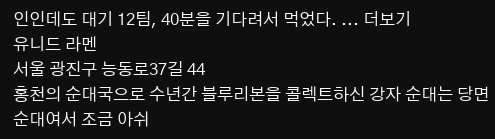인인데도 대기 12팀, 40분을 기다려서 먹었다. ... 더보기
유니드 라멘
서울 광진구 능동로37길 44
홍천의 순대국으로 수년간 블루리본을 콜렉트하신 강자 순대는 당면순대여서 조금 아쉬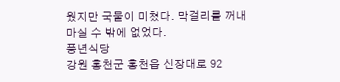웠지만 국물이 미쳤다. 막걸리를 꺼내마실 수 밖에 없었다.
풍년식당
강원 홍천군 홍천읍 신장대로 92